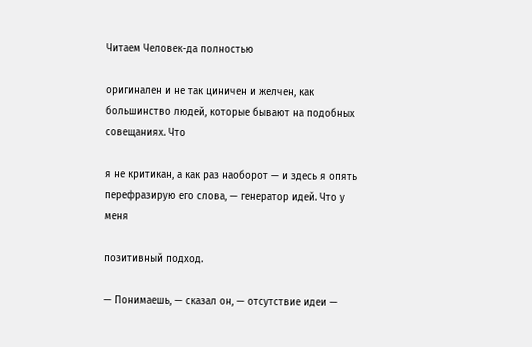Читаем Человек-да полностью

оригинален и не так циничен и желчен, как большинство людей, которые бывают на подобных совещаниях. Что

я не критикан, а как раз наоборот — и здесь я опять перефразирую его слова, — генератор идей. Что у меня

позитивный подход.

— Понимаешь, — сказал он, — отсутствие идеи —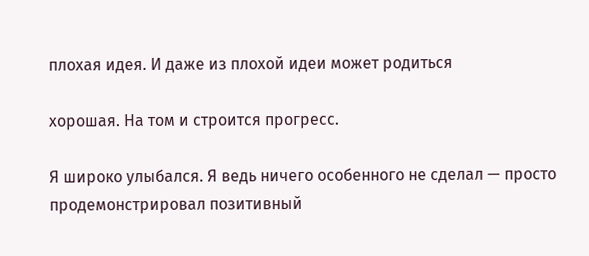плохая идея. И даже из плохой идеи может родиться

хорошая. На том и строится прогресс.

Я широко улыбался. Я ведь ничего особенного не сделал — просто продемонстрировал позитивный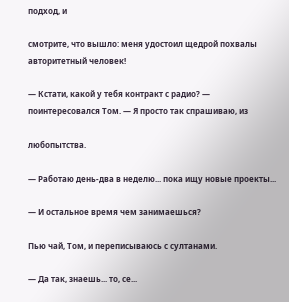подход, и

смотрите, что вышло: меня удостоил щедрой похвалы авторитетный человек!

— Кстати, какой у тебя контракт с радио? — поинтересовался Том. — Я просто так спрашиваю, из

любопытства.

— Работаю день-два в неделю... пока ищу новые проекты...

— И остальное время чем занимаешься?

Пью чай, Том, и переписываюсь с султанами.

— Да так, знаешь... то, се...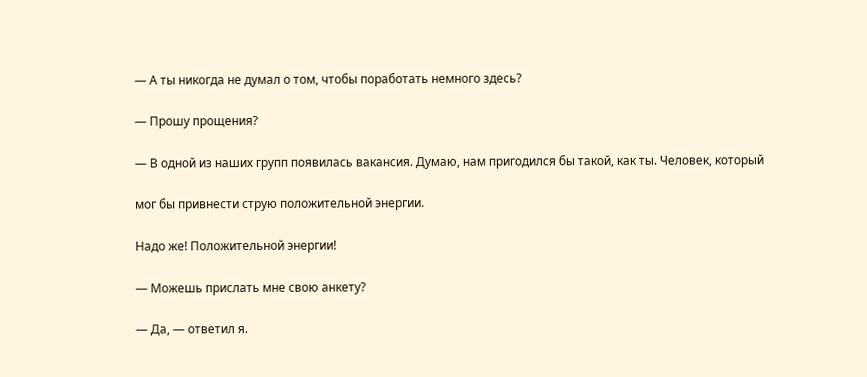— А ты никогда не думал о том, чтобы поработать немного здесь?

— Прошу прощения?

— В одной из наших групп появилась вакансия. Думаю, нам пригодился бы такой, как ты. Человек, который

мог бы привнести струю положительной энергии.

Надо же! Положительной энергии!

— Можешь прислать мне свою анкету?

— Да, — ответил я.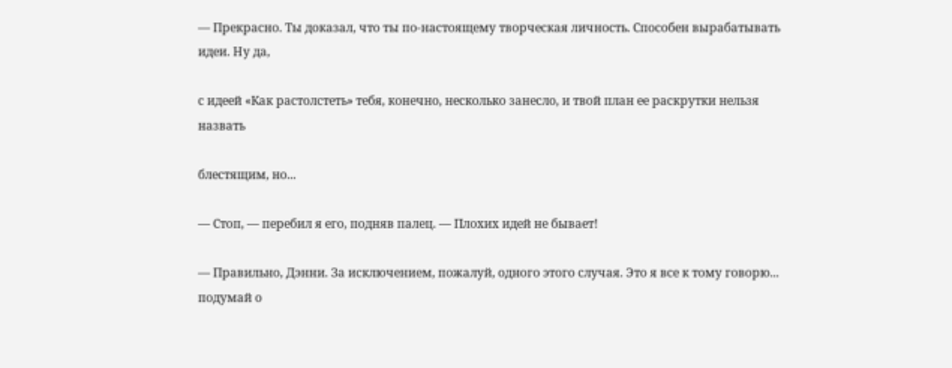— Прекрасно. Ты доказал, что ты по-настоящему творческая личность. Способен вырабатывать идеи. Ну да,

с идеей «Как растолстеть» тебя, конечно, несколько занесло, и твой план ее раскрутки нельзя назвать

блестящим, но...

— Стоп, — перебил я его, подняв палец. — Плохих идей не бывает!

— Правильно, Дэнни. За исключением, пожалуй, одного этого случая. Это я все к тому говорю... подумай о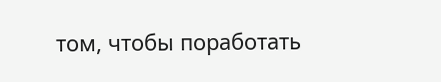том, чтобы поработать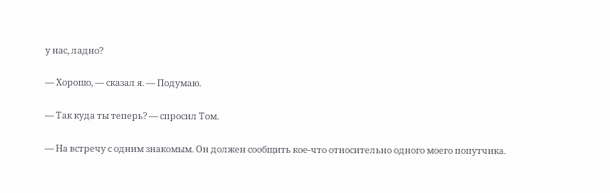у нас, ладно?

— Хорошо, — сказал я. — Подумаю.

— Так куда ты теперь? — спросил Том.

— На встречу с одним знакомым. Он должен сообщить кое-что относительно одного моего попутчика.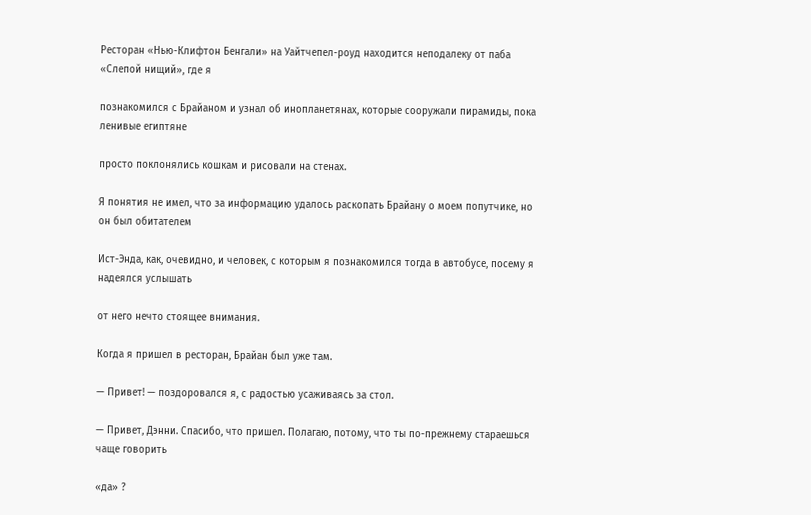Ресторан «Нью-Клифтон Бенгали» на Уайтчепел-роуд находится неподалеку от паба «Слепой нищий», где я

познакомился с Брайаном и узнал об инопланетянах, которые сооружали пирамиды, пока ленивые египтяне

просто поклонялись кошкам и рисовали на стенах.

Я понятия не имел, что за информацию удалось раскопать Брайану о моем попутчике, но он был обитателем

Ист-Энда, как, очевидно, и человек, с которым я познакомился тогда в автобусе, посему я надеялся услышать

от него нечто стоящее внимания.

Когда я пришел в ресторан, Брайан был уже там.

— Привет! — поздоровался я, с радостью усаживаясь за стол.

— Привет, Дэнни. Спасибо, что пришел. Полагаю, потому, что ты по-прежнему стараешься чаще говорить

«да» ?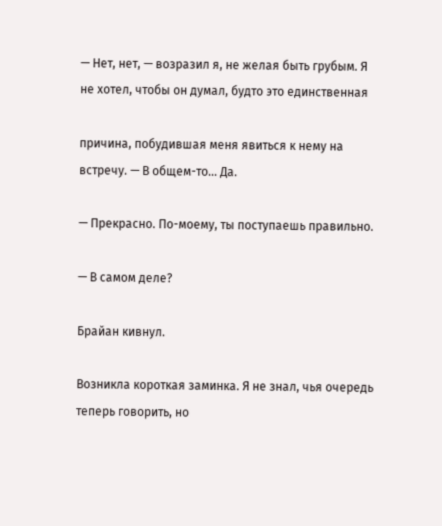— Нет, нет, — возразил я, не желая быть грубым. Я не хотел, чтобы он думал, будто это единственная

причина, побудившая меня явиться к нему на встречу. — В общем-то... Да.

— Прекрасно. По-моему, ты поступаешь правильно.

— В самом деле?

Брайан кивнул.

Возникла короткая заминка. Я не знал, чья очередь теперь говорить, но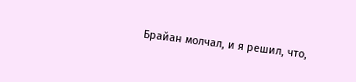Брайан молчал, и я решил, что,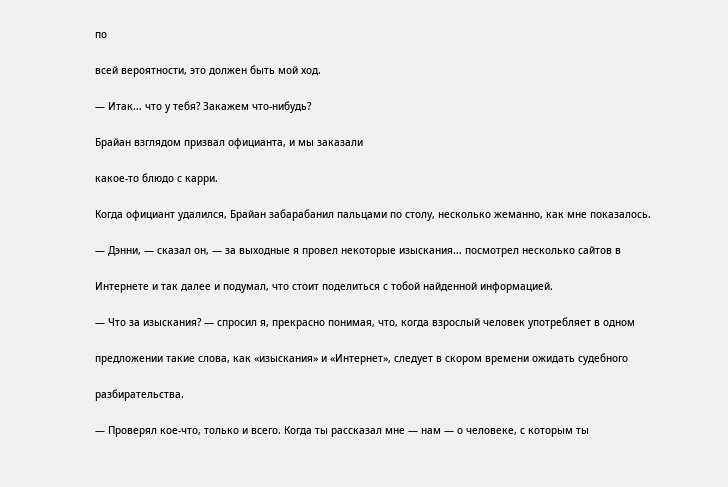по

всей вероятности, это должен быть мой ход.

— Итак... что у тебя? Закажем что-нибудь?

Брайан взглядом призвал официанта, и мы заказали

какое-то блюдо с карри.

Когда официант удалился, Брайан забарабанил пальцами по столу, несколько жеманно, как мне показалось.

— Дэнни, — сказал он, — за выходные я провел некоторые изыскания... посмотрел несколько сайтов в

Интернете и так далее и подумал, что стоит поделиться с тобой найденной информацией.

— Что за изыскания? — спросил я, прекрасно понимая, что, когда взрослый человек употребляет в одном

предложении такие слова, как «изыскания» и «Интернет», следует в скором времени ожидать судебного

разбирательства.

— Проверял кое-что, только и всего. Когда ты рассказал мне — нам — о человеке, с которым ты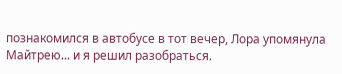познакомился в автобусе в тот вечер, Лора упомянула Майтрею... и я решил разобраться.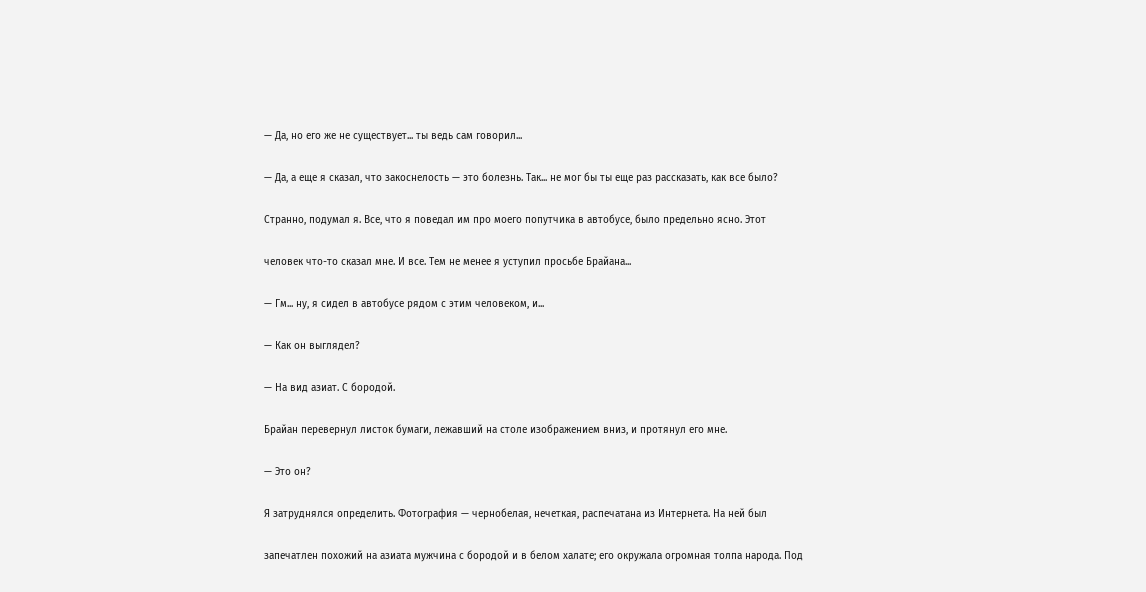— Да, но его же не существует... ты ведь сам говорил...

— Да, а еще я сказал, что закоснелость — это болезнь. Так... не мог бы ты еще раз рассказать, как все было?

Странно, подумал я. Все, что я поведал им про моего попутчика в автобусе, было предельно ясно. Этот

человек что-то сказал мне. И все. Тем не менее я уступил просьбе Брайана...

— Гм... ну, я сидел в автобусе рядом с этим человеком, и...

— Как он выглядел?

— На вид азиат. С бородой.

Брайан перевернул листок бумаги, лежавший на столе изображением вниз, и протянул его мне.

— Это он?

Я затруднялся определить. Фотография — чернобелая, нечеткая, распечатана из Интернета. На ней был

запечатлен похожий на азиата мужчина с бородой и в белом халате; его окружала огромная толпа народа. Под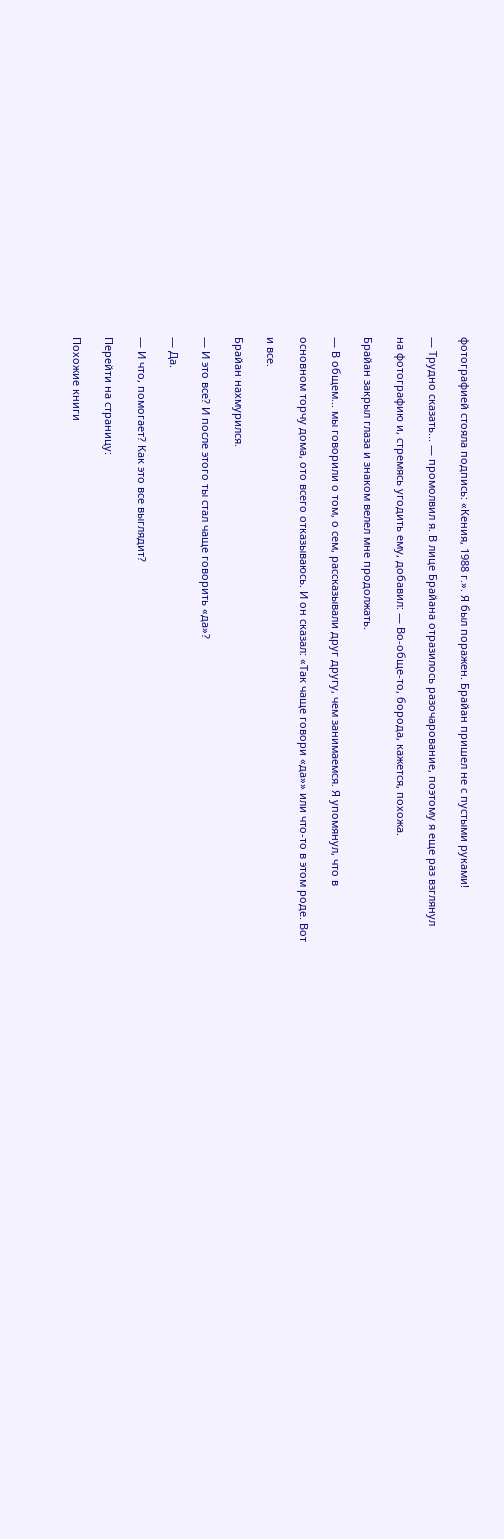фотографией стояла подпись: «Кения, 1988 г.». Я был поражен. Брайан пришел не с пустыми руками!

— Трудно сказать... — промолвил я. В лице Брайана отразилось разочарование, поэтому я еще раз взглянул

на фотографию и, стремясь угодить ему, добавил: — Во-обще-то, борода, кажется, похожа.

Брайан закрыл глаза и знаком велел мне продолжать.

— В общем... мы говорили о том, о сем, рассказывали друг другу, чем занимаемся. Я упомянул, что в

основном торчу дома, ото всего отказываюсь. И он сказал: «Так чаще говори «да»» или что-то в этом роде. Вот

и все.

Брайан нахмурился.

— И это все? И после этого ты стал чаще говорить «да»?

— Да.

— И что, помогает? Как это все выглядит?

Перейти на страницу:

Похожие книги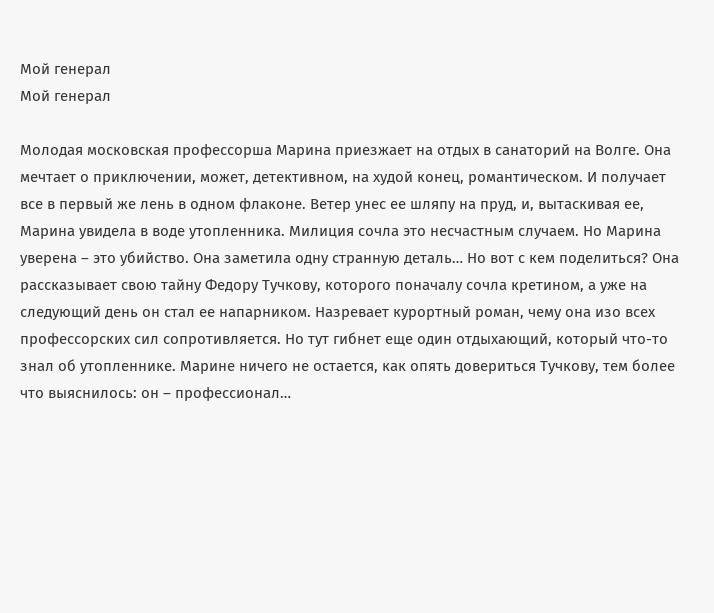Мой генерал
Мой генерал

Молодая московская профессорша Марина приезжает на отдых в санаторий на Волге. Она мечтает о приключении, может, детективном, на худой конец, романтическом. И получает все в первый же лень в одном флаконе. Ветер унес ее шляпу на пруд, и, вытаскивая ее, Марина увидела в воде утопленника. Милиция сочла это несчастным случаем. Но Марина уверена – это убийство. Она заметила одну странную деталь… Но вот с кем поделиться? Она рассказывает свою тайну Федору Тучкову, которого поначалу сочла кретином, а уже на следующий день он стал ее напарником. Назревает курортный роман, чему она изо всех профессорских сил сопротивляется. Но тут гибнет еще один отдыхающий, который что-то знал об утопленнике. Марине ничего не остается, как опять довериться Тучкову, тем более что выяснилось: он – профессионал…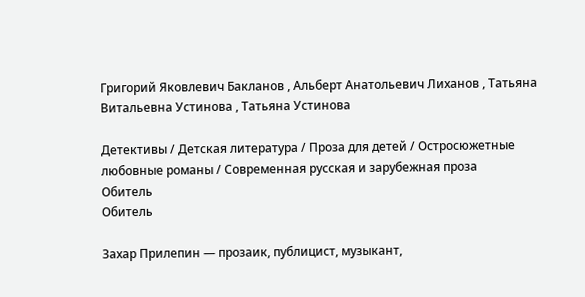Григорий Яковлевич Бакланов , Альберт Анатольевич Лиханов , Татьяна Витальевна Устинова , Татьяна Устинова

Детективы / Детская литература / Проза для детей / Остросюжетные любовные романы / Современная русская и зарубежная проза
Обитель
Обитель

Захар Прилепин — прозаик, публицист, музыкант,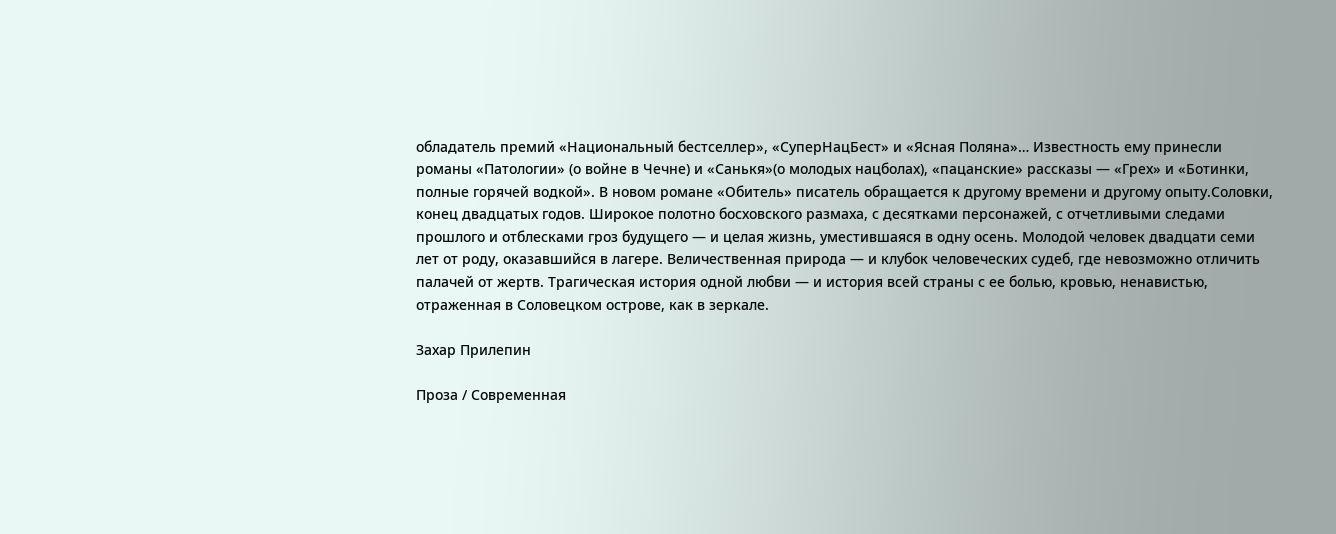обладатель премий «Национальный бестселлер», «СуперНацБест» и «Ясная Поляна»… Известность ему принесли романы «Патологии» (о войне в Чечне) и «Санькя»(о молодых нацболах), «пацанские» рассказы — «Грех» и «Ботинки, полные горячей водкой». В новом романе «Обитель» писатель обращается к другому времени и другому опыту.Соловки, конец двадцатых годов. Широкое полотно босховского размаха, с десятками персонажей, с отчетливыми следами прошлого и отблесками гроз будущего — и целая жизнь, уместившаяся в одну осень. Молодой человек двадцати семи лет от роду, оказавшийся в лагере. Величественная природа — и клубок человеческих судеб, где невозможно отличить палачей от жертв. Трагическая история одной любви — и история всей страны с ее болью, кровью, ненавистью, отраженная в Соловецком острове, как в зеркале.

Захар Прилепин

Проза / Современная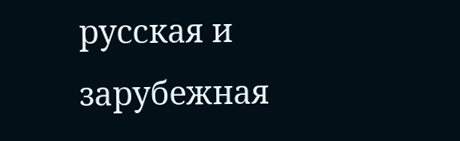русская и зарубежная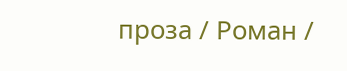проза / Роман /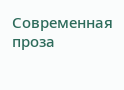Современная проза